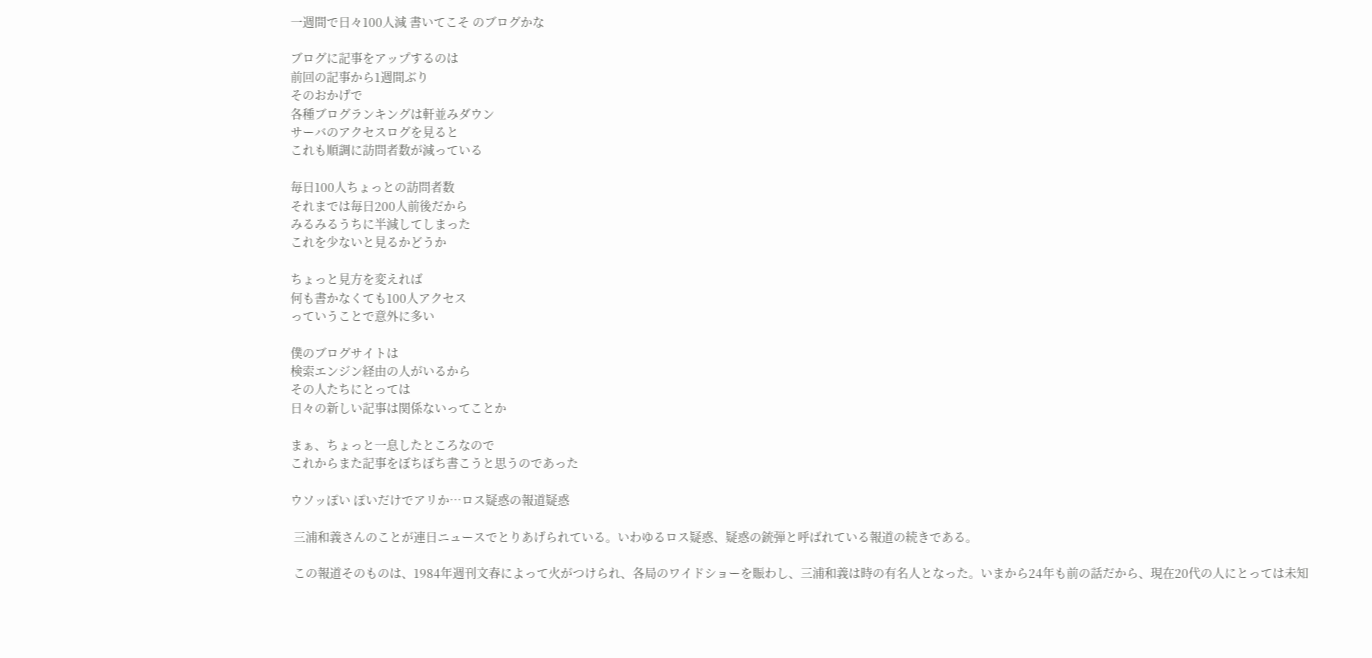一週間で日々100人減 書いてこそ のブログかな

ブログに記事をアップするのは
前回の記事から1週間ぶり
そのおかげで
各種ブログランキングは軒並みダウン
サーバのアクセスログを見ると
これも順調に訪問者数が減っている

毎日100人ちょっとの訪問者数
それまでは毎日200人前後だから
みるみるうちに半減してしまった
これを少ないと見るかどうか

ちょっと見方を変えれば
何も書かなくても100人アクセス
っていうことで意外に多い

僕のブログサイトは
検索エンジン経由の人がいるから
その人たちにとっては
日々の新しい記事は関係ないってことか

まぁ、ちょっと一息したところなので
これからまた記事をぼちぼち書こうと思うのであった

ウソッぽい ぽいだけでアリか…ロス疑惑の報道疑惑

 三浦和義さんのことが連日ニュースでとりあげられている。いわゆるロス疑惑、疑惑の銃弾と呼ばれている報道の続きである。

 この報道そのものは、1984年週刊文春によって火がつけられ、各局のワイドショーを賑わし、三浦和義は時の有名人となった。いまから24年も前の話だから、現在20代の人にとっては未知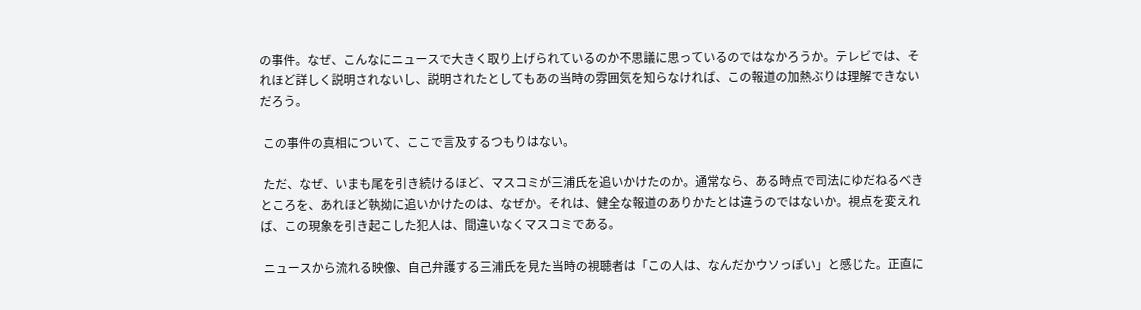の事件。なぜ、こんなにニュースで大きく取り上げられているのか不思議に思っているのではなかろうか。テレビでは、それほど詳しく説明されないし、説明されたとしてもあの当時の雰囲気を知らなければ、この報道の加熱ぶりは理解できないだろう。

 この事件の真相について、ここで言及するつもりはない。

 ただ、なぜ、いまも尾を引き続けるほど、マスコミが三浦氏を追いかけたのか。通常なら、ある時点で司法にゆだねるべきところを、あれほど執拗に追いかけたのは、なぜか。それは、健全な報道のありかたとは違うのではないか。視点を変えれば、この現象を引き起こした犯人は、間違いなくマスコミである。

 ニュースから流れる映像、自己弁護する三浦氏を見た当時の視聴者は「この人は、なんだかウソっぽい」と感じた。正直に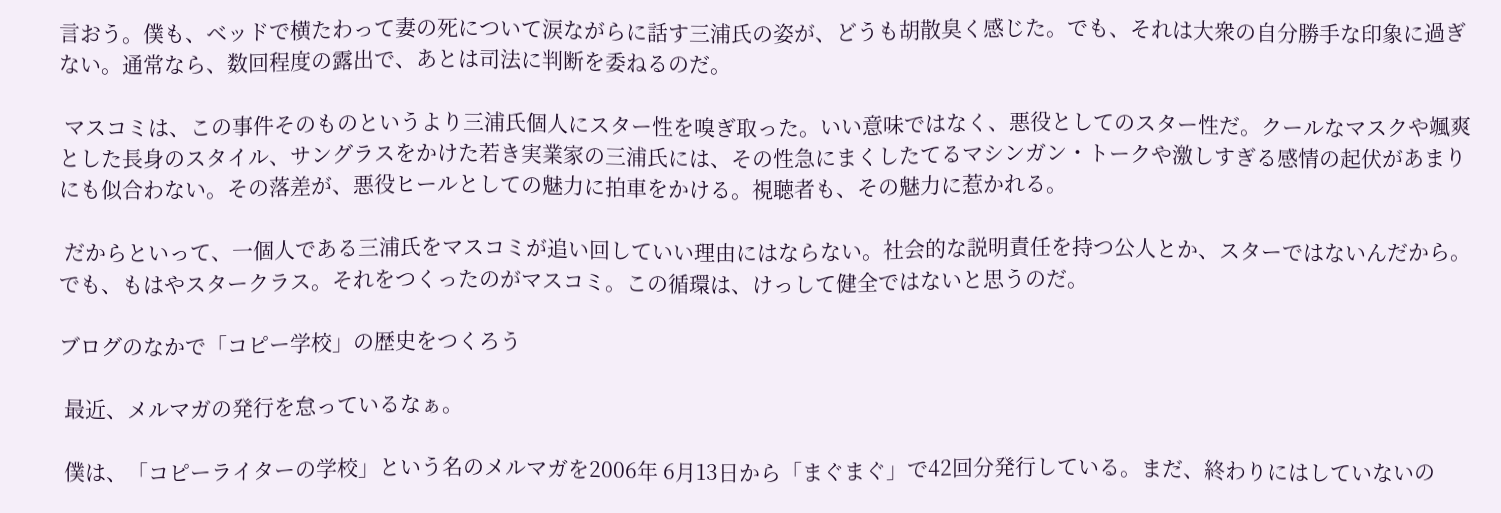言おう。僕も、ベッドで横たわって妻の死について涙ながらに話す三浦氏の姿が、どうも胡散臭く感じた。でも、それは大衆の自分勝手な印象に過ぎない。通常なら、数回程度の露出で、あとは司法に判断を委ねるのだ。

 マスコミは、この事件そのものというより三浦氏個人にスター性を嗅ぎ取った。いい意味ではなく、悪役としてのスター性だ。クールなマスクや颯爽とした長身のスタイル、サングラスをかけた若き実業家の三浦氏には、その性急にまくしたてるマシンガン・トークや激しすぎる感情の起伏があまりにも似合わない。その落差が、悪役ヒールとしての魅力に拍車をかける。視聴者も、その魅力に惹かれる。

 だからといって、一個人である三浦氏をマスコミが追い回していい理由にはならない。社会的な説明責任を持つ公人とか、スターではないんだから。でも、もはやスタークラス。それをつくったのがマスコミ。この循環は、けっして健全ではないと思うのだ。

ブログのなかで「コピー学校」の歴史をつくろう

 最近、メルマガの発行を怠っているなぁ。

 僕は、「コピーライターの学校」という名のメルマガを2006年 6月13日から「まぐまぐ」で42回分発行している。まだ、終わりにはしていないの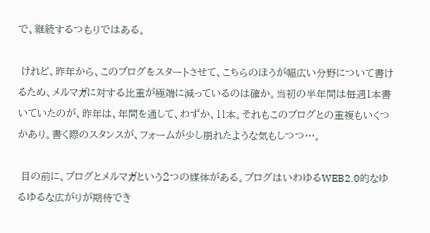で、継続するつもりではある。

 けれど、昨年から、このブログをスタートさせて、こちらのほうが幅広い分野について書けるため、メルマガに対する比重が極端に減っているのは確か。当初の半年間は毎週1本書いていたのが、昨年は、年間を通して、わずか、11本。それもこのブログとの重複もいくつかあり。書く際のスタンスが、フォームが少し崩れたような気もしつつ…。

 目の前に、ブログとメルマガという2つの媒体がある。ブログはいわゆるWEB2.0的なゆるゆるな広がりが期待でき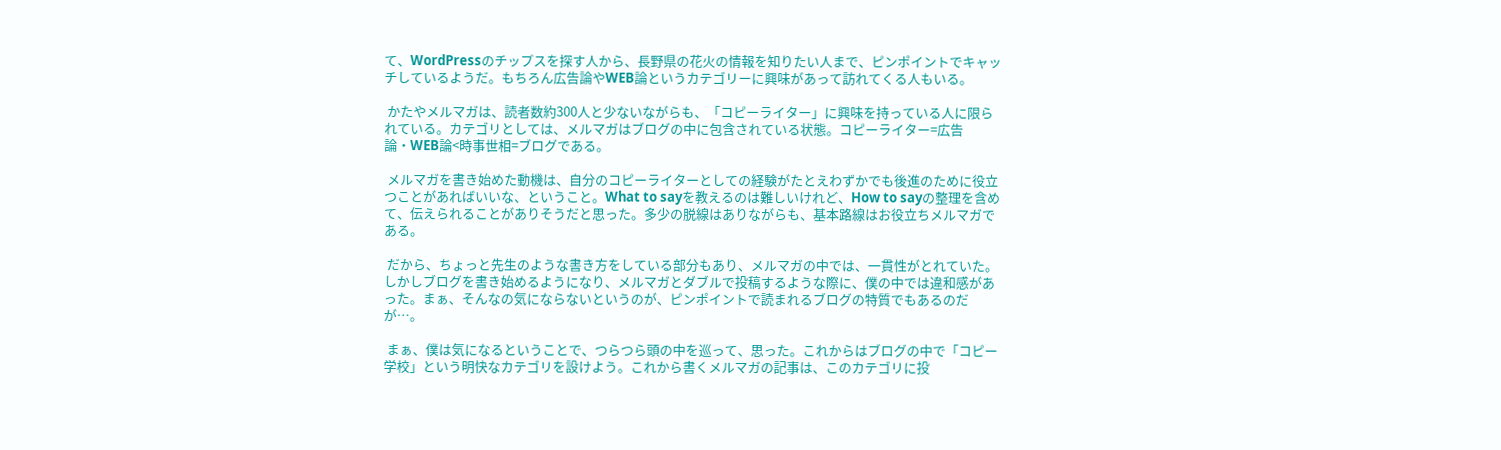て、WordPressのチップスを探す人から、長野県の花火の情報を知りたい人まで、ピンポイントでキャッチしているようだ。もちろん広告論やWEB論というカテゴリーに興味があって訪れてくる人もいる。

 かたやメルマガは、読者数約300人と少ないながらも、「コピーライター」に興味を持っている人に限られている。カテゴリとしては、メルマガはブログの中に包含されている状態。コピーライター=広告論・WEB論<時事世相=ブログである。

 メルマガを書き始めた動機は、自分のコピーライターとしての経験がたとえわずかでも後進のために役立つことがあればいいな、ということ。What to sayを教えるのは難しいけれど、How to sayの整理を含めて、伝えられることがありそうだと思った。多少の脱線はありながらも、基本路線はお役立ちメルマガである。

 だから、ちょっと先生のような書き方をしている部分もあり、メルマガの中では、一貫性がとれていた。しかしブログを書き始めるようになり、メルマガとダブルで投稿するような際に、僕の中では違和感があった。まぁ、そんなの気にならないというのが、ピンポイントで読まれるブログの特質でもあるのだが…。

 まぁ、僕は気になるということで、つらつら頭の中を巡って、思った。これからはブログの中で「コピー学校」という明快なカテゴリを設けよう。これから書くメルマガの記事は、このカテゴリに投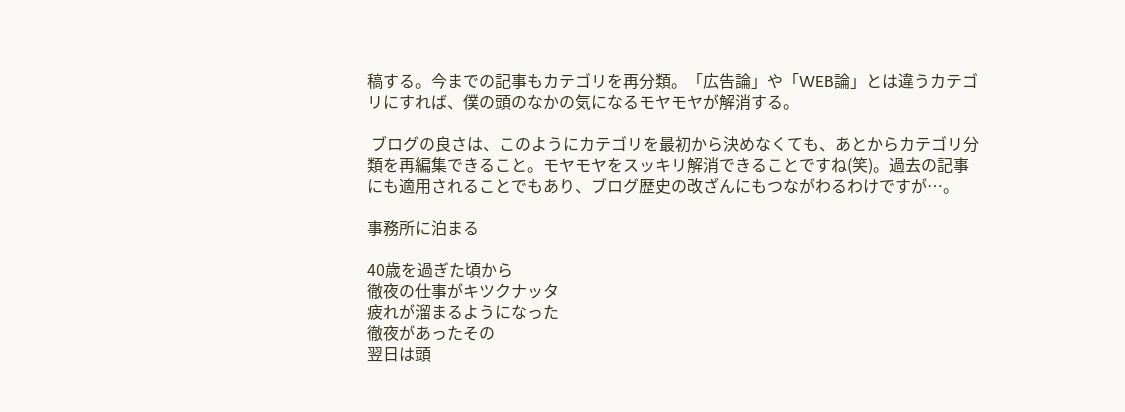稿する。今までの記事もカテゴリを再分類。「広告論」や「WEB論」とは違うカテゴリにすれば、僕の頭のなかの気になるモヤモヤが解消する。

 ブログの良さは、このようにカテゴリを最初から決めなくても、あとからカテゴリ分類を再編集できること。モヤモヤをスッキリ解消できることですね(笑)。過去の記事にも適用されることでもあり、ブログ歴史の改ざんにもつながわるわけですが…。

事務所に泊まる

40歳を過ぎた頃から
徹夜の仕事がキツクナッタ
疲れが溜まるようになった
徹夜があったその
翌日は頭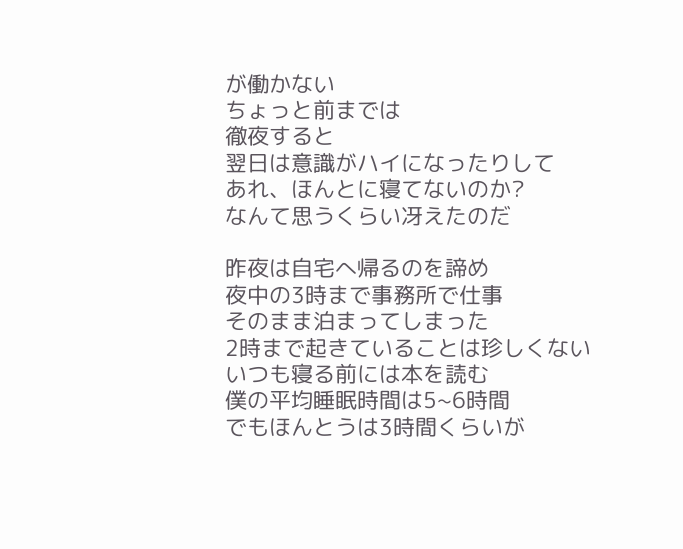が働かない
ちょっと前までは
徹夜すると
翌日は意識がハイになったりして
あれ、ほんとに寝てないのか?
なんて思うくらい冴えたのだ

昨夜は自宅へ帰るのを諦め
夜中の3時まで事務所で仕事
そのまま泊まってしまった
2時まで起きていることは珍しくない
いつも寝る前には本を読む
僕の平均睡眠時間は5~6時間
でもほんとうは3時間くらいが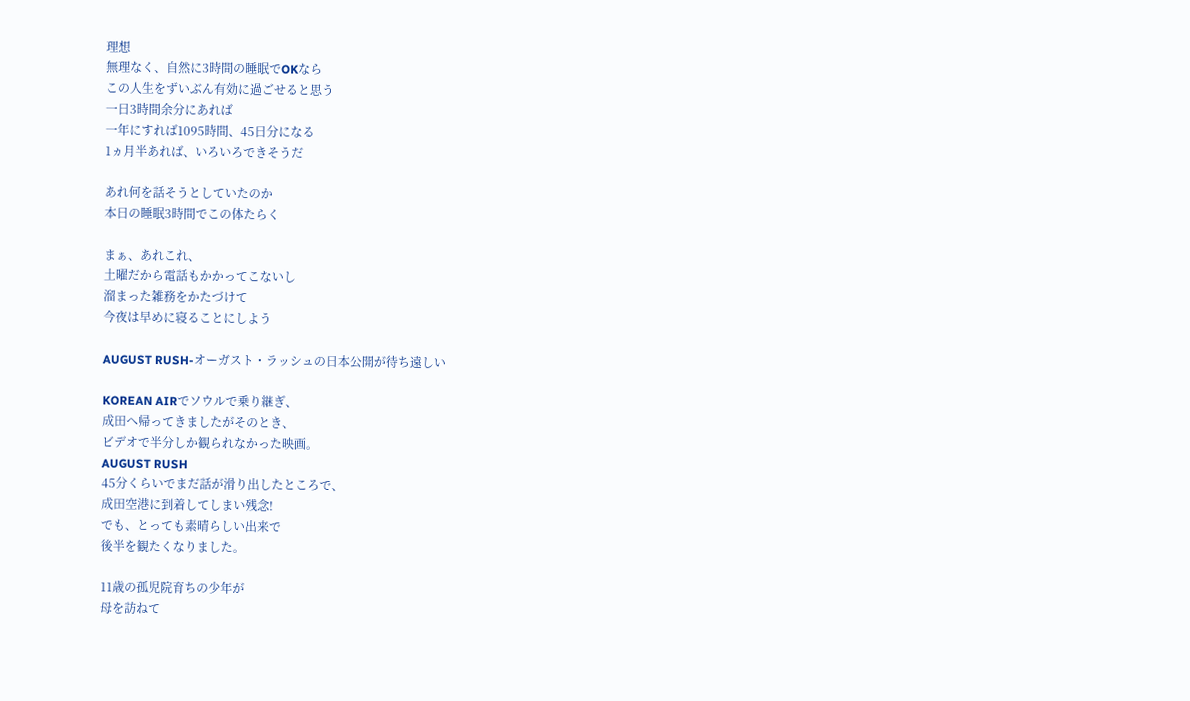理想
無理なく、自然に3時間の睡眠でOKなら
この人生をずいぶん有効に過ごせると思う
一日3時間余分にあれば
一年にすれば1095時間、45日分になる
1ヵ月半あれば、いろいろできそうだ

あれ何を話そうとしていたのか
本日の睡眠3時間でこの体たらく

まぁ、あれこれ、
土曜だから電話もかかってこないし
溜まった雑務をかたづけて
今夜は早めに寝ることにしよう

AUGUST RUSH-オーガスト・ラッシュの日本公開が待ち遠しい

KOREAN AIRでソウルで乗り継ぎ、
成田へ帰ってきましたがそのとき、
ビデオで半分しか観られなかった映画。
AUGUST RUSH
45分くらいでまだ話が滑り出したところで、
成田空港に到着してしまい残念!
でも、とっても素晴らしい出来で
後半を観たくなりました。

11歳の孤児院育ちの少年が
母を訪ねて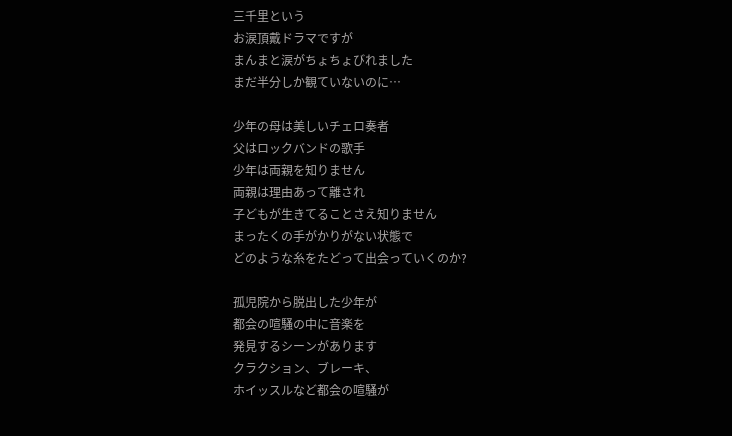三千里という
お涙頂戴ドラマですが
まんまと涙がちょちょびれました
まだ半分しか観ていないのに…

少年の母は美しいチェロ奏者
父はロックバンドの歌手
少年は両親を知りません
両親は理由あって離され
子どもが生きてることさえ知りません
まったくの手がかりがない状態で
どのような糸をたどって出会っていくのか?

孤児院から脱出した少年が
都会の喧騒の中に音楽を
発見するシーンがあります
クラクション、ブレーキ、
ホイッスルなど都会の喧騒が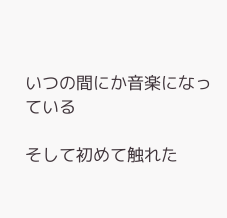いつの間にか音楽になっている

そして初めて触れた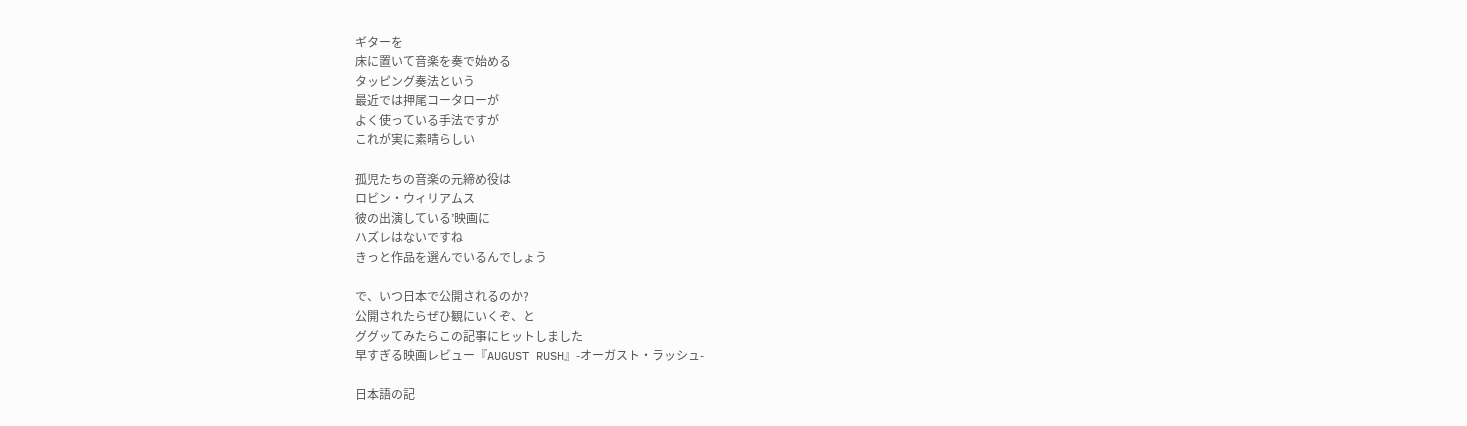ギターを
床に置いて音楽を奏で始める
タッピング奏法という
最近では押尾コータローが
よく使っている手法ですが
これが実に素晴らしい

孤児たちの音楽の元締め役は
ロビン・ウィリアムス
彼の出演している’映画に
ハズレはないですね
きっと作品を選んでいるんでしょう

で、いつ日本で公開されるのか?
公開されたらぜひ観にいくぞ、と
ググッてみたらこの記事にヒットしました
早すぎる映画レビュー『AUGUST RUSH』-オーガスト・ラッシュ-

日本語の記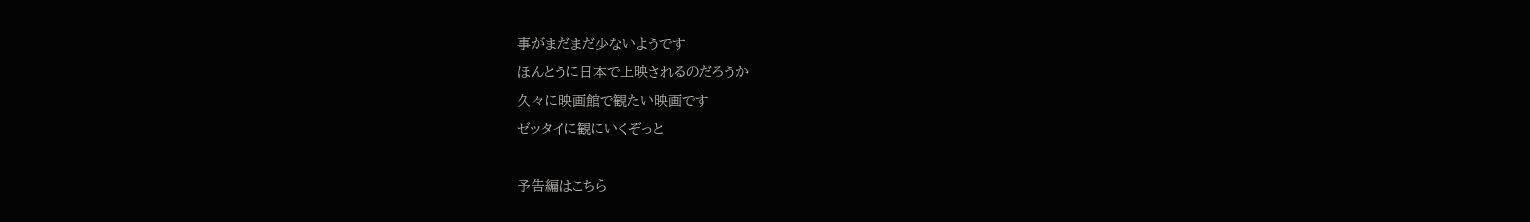事がまだまだ少ないようです
ほんとうに日本で上映されるのだろうか
久々に映画館で観たい映画です
ゼッタイに観にいくぞっと

予告編はこちら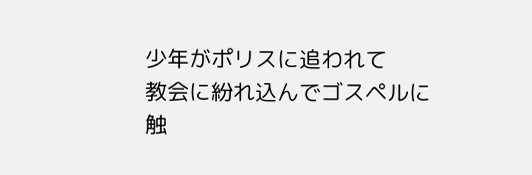少年がポリスに追われて
教会に紛れ込んでゴスペルに触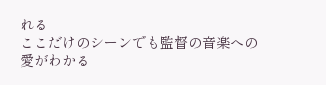れる
ここだけのシーンでも監督の音楽への愛がわかる